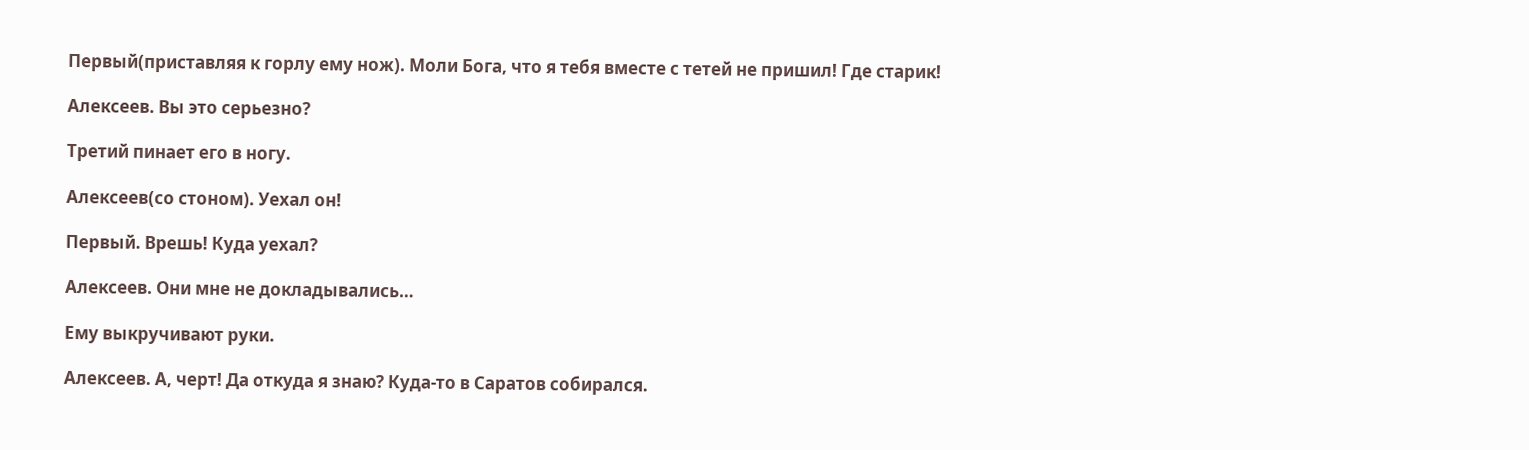Первый(приставляя к горлу ему нож). Моли Бога, что я тебя вместе с тетей не пришил! Где старик!

Алексеев. Вы это серьезно?

Третий пинает его в ногу.

Алексеев(со стоном). Уехал он!

Первый. Врешь! Куда уехал?

Алексеев. Они мне не докладывались…

Ему выкручивают руки.

Алексеев. А, черт! Да откуда я знаю? Куда-то в Саратов собирался.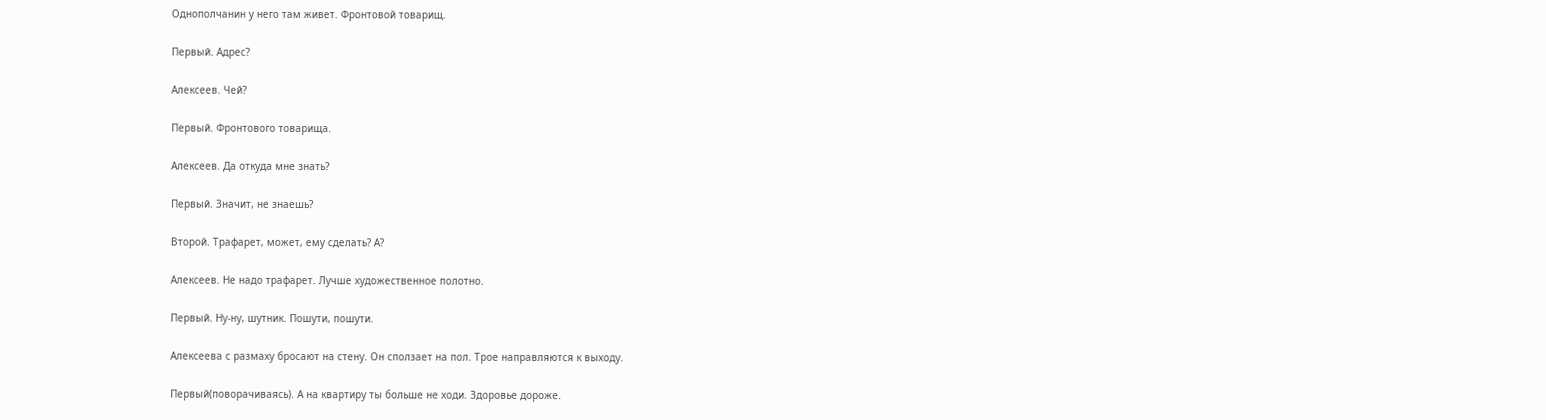Однополчанин у него там живет. Фронтовой товарищ.

Первый. Адрес?

Алексеев. Чей?

Первый. Фронтового товарища.

Алексеев. Да откуда мне знать?

Первый. Значит, не знаешь?

Второй. Трафарет, может, ему сделать? А?

Алексеев. Не надо трафарет. Лучше художественное полотно.

Первый. Ну-ну, шутник. Пошути, пошути.

Алексеева с размаху бросают на стену. Он сползает на пол. Трое направляются к выходу.

Первый(поворачиваясь). А на квартиру ты больше не ходи. Здоровье дороже.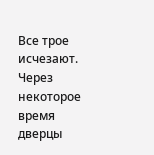Все трое исчезают. Через некоторое время дверцы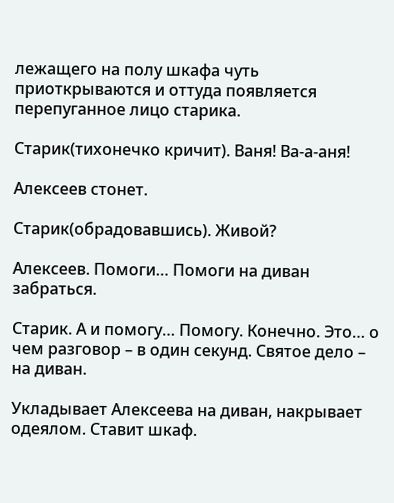лежащего на полу шкафа чуть приоткрываются и оттуда появляется перепуганное лицо старика.

Старик(тихонечко кричит). Ваня! Ва-а-аня!

Алексеев стонет.

Старик(обрадовавшись). Живой?

Алексеев. Помоги… Помоги на диван забраться.

Старик. А и помогу… Помогу. Конечно. Это… о чем разговор – в один секунд. Святое дело – на диван.

Укладывает Алексеева на диван, накрывает одеялом. Ставит шкаф.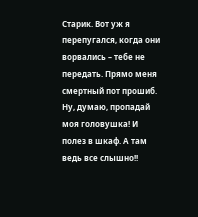Старик. Вот уж я перепугался, когда они ворвались – тебе не передать. Прямо меня смертный пот прошиб. Ну, думаю, пропадай моя головушка! И полез в шкаф. А там ведь все слышно!!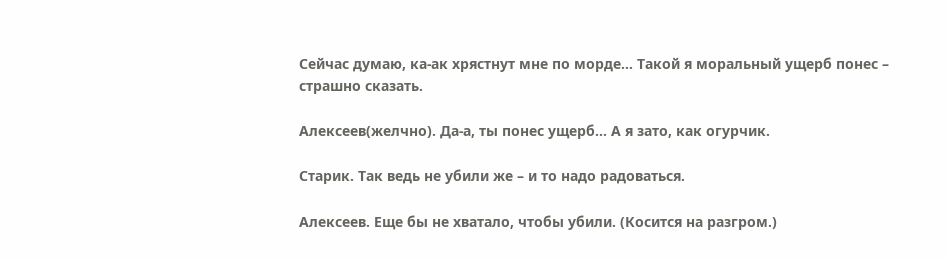Сейчас думаю, ка-ак хрястнут мне по морде… Такой я моральный ущерб понес – страшно сказать.

Алексеев(желчно). Да-а, ты понес ущерб… А я зато, как огурчик.

Старик. Так ведь не убили же – и то надо радоваться.

Алексеев. Еще бы не хватало, чтобы убили. (Косится на разгром.)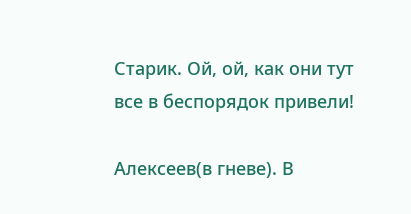Старик. Ой, ой, как они тут все в беспорядок привели!

Алексеев(в гневе). В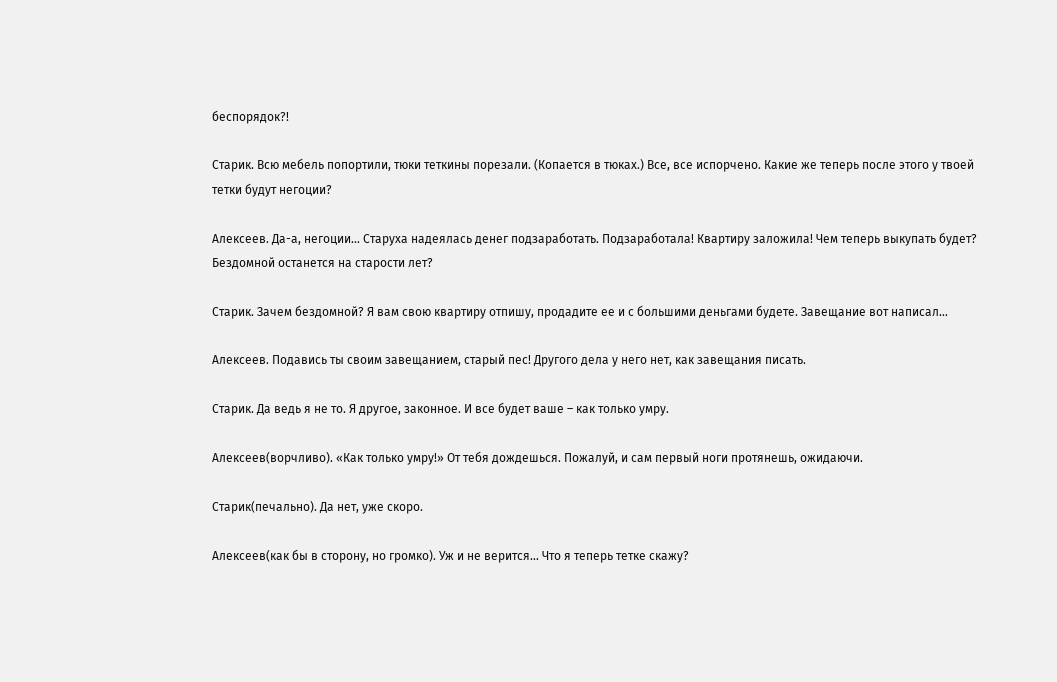беспорядок?!

Старик. Всю мебель попортили, тюки теткины порезали. (Копается в тюках.) Все, все испорчено. Какие же теперь после этого у твоей тетки будут негоции?

Алексеев. Да-а, негоции… Старуха надеялась денег подзаработать. Подзаработала! Квартиру заложила! Чем теперь выкупать будет? Бездомной останется на старости лет?

Старик. Зачем бездомной? Я вам свою квартиру отпишу, продадите ее и с большими деньгами будете. Завещание вот написал…

Алексеев. Подавись ты своим завещанием, старый пес! Другого дела у него нет, как завещания писать.

Старик. Да ведь я не то. Я другое, законное. И все будет ваше – как только умру.

Алексеев(ворчливо). «Как только умру!» От тебя дождешься. Пожалуй, и сам первый ноги протянешь, ожидаючи.

Старик(печально). Да нет, уже скоро.

Алексеев(как бы в сторону, но громко). Уж и не верится… Что я теперь тетке скажу?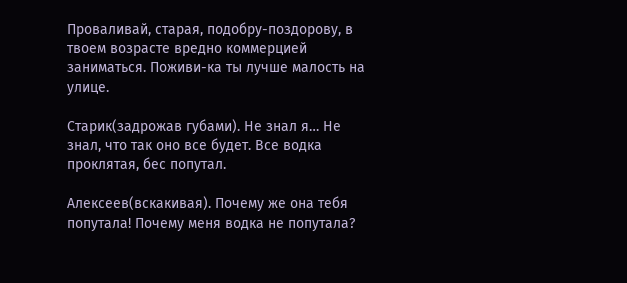Проваливай, старая, подобру-поздорову, в твоем возрасте вредно коммерцией заниматься. Поживи-ка ты лучше малость на улице.

Старик(задрожав губами). Не знал я… Не знал, что так оно все будет. Все водка проклятая, бес попутал.

Алексеев(вскакивая). Почему же она тебя попутала! Почему меня водка не попутала?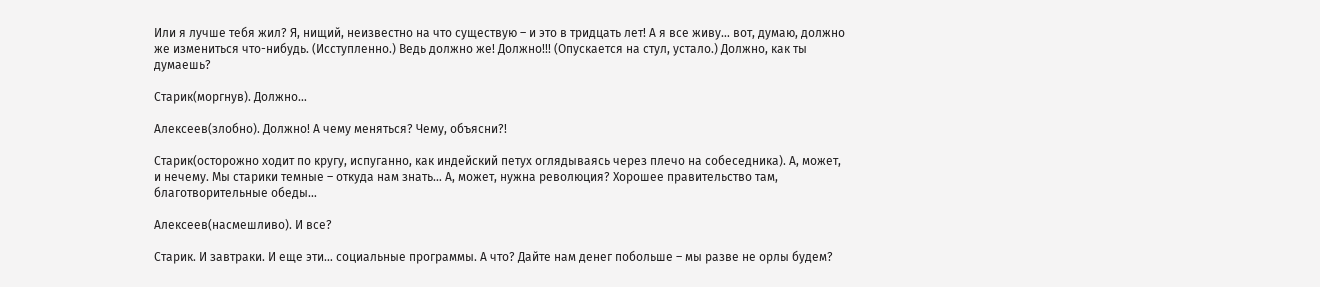Или я лучше тебя жил? Я, нищий, неизвестно на что существую – и это в тридцать лет! А я все живу… вот, думаю, должно же измениться что-нибудь. (Исступленно.) Ведь должно же! Должно!!! (Опускается на стул, устало.) Должно, как ты думаешь?

Старик(моргнув). Должно…

Алексеев(злобно). Должно! А чему меняться? Чему, объясни?!

Старик(осторожно ходит по кругу, испуганно, как индейский петух оглядываясь через плечо на собеседника). А, может, и нечему. Мы старики темные – откуда нам знать… А, может, нужна революция? Хорошее правительство там, благотворительные обеды…

Алексеев(насмешливо). И все?

Старик. И завтраки. И еще эти… социальные программы. А что? Дайте нам денег побольше – мы разве не орлы будем?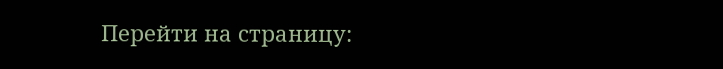Перейти на страницу: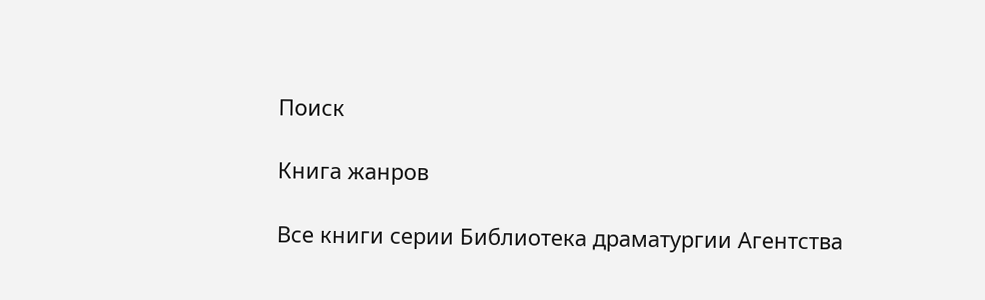Поиск

Книга жанров

Все книги серии Библиотека драматургии Агентства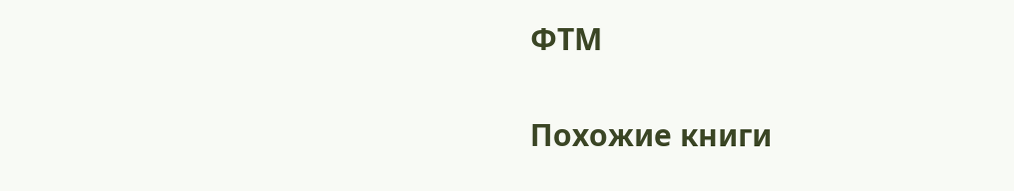ФТМ

Похожие книги